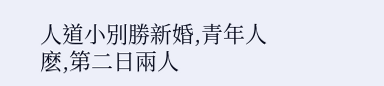人道小別勝新婚,青年人麽,第二日兩人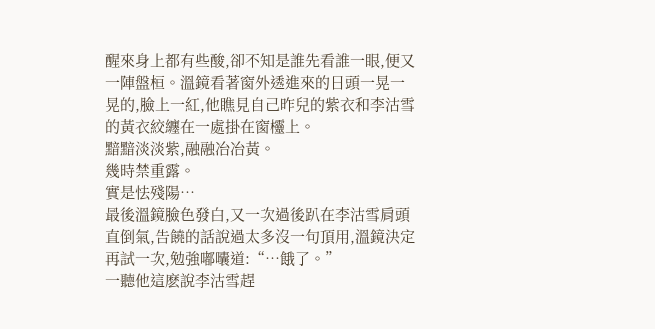醒來身上都有些酸,卻不知是誰先看誰一眼,便又一陣盤桓。溫鏡看著窗外透進來的日頭一晃一晃的,臉上一紅,他瞧見自己昨兒的紫衣和李沽雪的黃衣絞纏在一處掛在窗欞上。
黯黯淡淡紫,融融冶冶黃。
幾時禁重露。
實是怯殘陽…
最後溫鏡臉色發白,又一次過後趴在李沽雪肩頭直倒氣,告饒的話說過太多沒一句頂用,溫鏡決定再試一次,勉強嘟囔道:“…餓了。”
一聽他這麽說李沽雪趕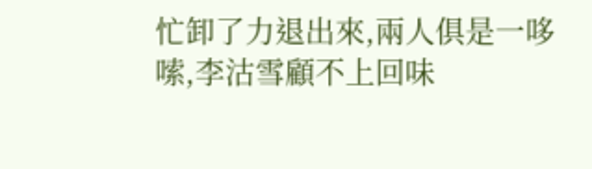忙卸了力退出來,兩人俱是一哆嗦,李沽雪顧不上回味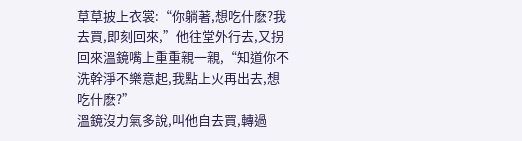草草披上衣裳:“你躺著,想吃什麽?我去買,即刻回來,”他往堂外行去,又拐回來溫鏡嘴上重重親一親,“知道你不洗幹淨不樂意起,我點上火再出去,想吃什麽?”
溫鏡沒力氣多說,叫他自去買,轉過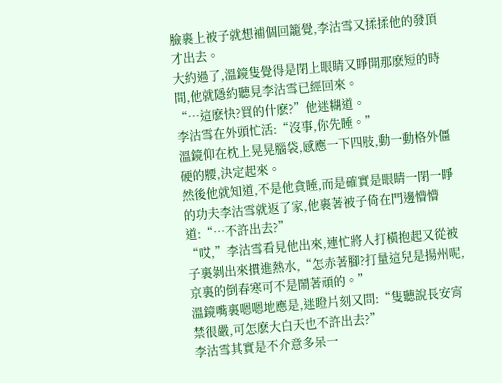臉裹上被子就想補個回籠覺,李沽雪又揉揉他的發頂才出去。
大約過了,溫鏡隻覺得是閉上眼睛又睜開那麽短的時間,他就隱約聽見李沽雪已經回來。
“…這麽快?買的什麽?”他迷糊道。
李沽雪在外頭忙活:“沒事,你先睡。”
溫鏡仰在枕上晃晃腦袋,感應一下四肢,動一動格外僵硬的腰,決定起來。
然後他就知道,不是他貪睡,而是確實是眼睛一閉一睜的功夫李沽雪就返了家,他裹著被子倚在門邊懵懵道:“…不許出去?”
“哎,”李沽雪看見他出來,連忙將人打橫抱起又從被子裏剝出來摜進熱水,“怎赤著腳?打量這兒是揚州呢,京裏的倒春寒可不是鬧著頑的。”
溫鏡嘴裏嗯嗯地應是,迷瞪片刻又問:“隻聽說長安宵禁很嚴,可怎麽大白天也不許出去?”
李沽雪其實是不介意多呆一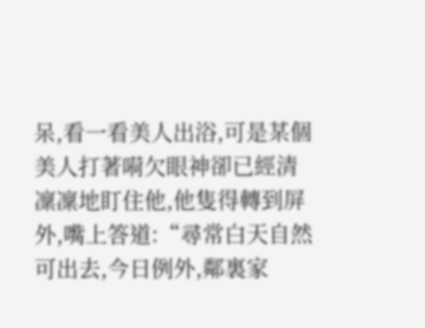呆,看一看美人出浴,可是某個美人打著嗬欠眼神卻已經清凜凜地盯住他,他隻得轉到屏外,嘴上答道:“尋常白天自然可出去,今日例外,鄰裏家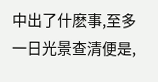中出了什麽事,至多一日光景查清便是,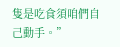隻是吃食須咱們自己動手。”